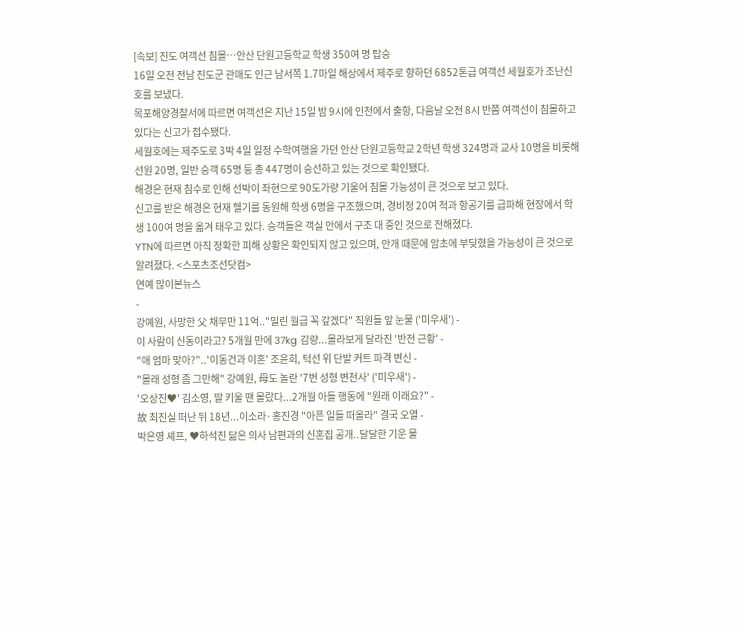[속보] 진도 여객선 침몰…안산 단원고등학교 학생 350여 명 탑승
16일 오전 전남 진도군 관매도 인근 남서쪽 1.7마일 해상에서 제주로 향하던 6852톤급 여객선 세월호가 조난신호를 보냈다.
목포해양경찰서에 따르면 여객선은 지난 15일 밤 9시에 인천에서 출항, 다음날 오전 8시 반쯤 여객선이 침몰하고 있다는 신고가 접수됐다.
세월호에는 제주도로 3박 4일 일정 수학여행을 가던 안산 단원고등학교 2학년 학생 324명과 교사 10명을 비롯해 선원 20명, 일반 승객 65명 등 총 447명이 승선하고 있는 것으로 확인됐다.
해경은 현재 침수로 인해 선박이 좌현으로 90도가량 기울어 침몰 가능성이 큰 것으로 보고 있다.
신고를 받은 해경은 현재 헬기를 동원해 학생 6명을 구조했으며, 경비정 20여 척과 항공기를 급파해 현장에서 학생 100여 명을 옮겨 태우고 있다. 승객들은 객실 안에서 구조 대 중인 것으로 전해졌다.
YTN에 따르면 아직 정확한 피해 상황은 확인되지 않고 있으며, 안개 때문에 암초에 부딪혔을 가능성이 큰 것으로 알려졌다. <스포츠조선닷컴>
연예 많이본뉴스
-
강예원, 사망한 父 채무만 11억.."밀린 월급 꼭 갚겠다" 직원들 앞 눈물 ('미우새') -
이 사람이 신동이라고? 5개월 만에 37kg 감량...몰라보게 달라진 '반전 근황' -
"애 엄마 맞아?"..'이동건과 이혼' 조윤희, 턱선 위 단발 커트 파격 변신 -
"몰래 성형 좀 그만해" 강예원, 母도 놀란 '7번 성형 변천사' ('미우새') -
'오상진♥' 김소영, 딸 키울 땐 몰랐다...2개월 아들 행동에 "원래 이래요?" -
故 최진실 떠난 뒤 18년...이소라·홍진경 "아픈 일들 떠올라" 결국 오열 -
박은영 셰프, ♥하석진 닮은 의사 남편과의 신혼집 공개..달달한 기운 물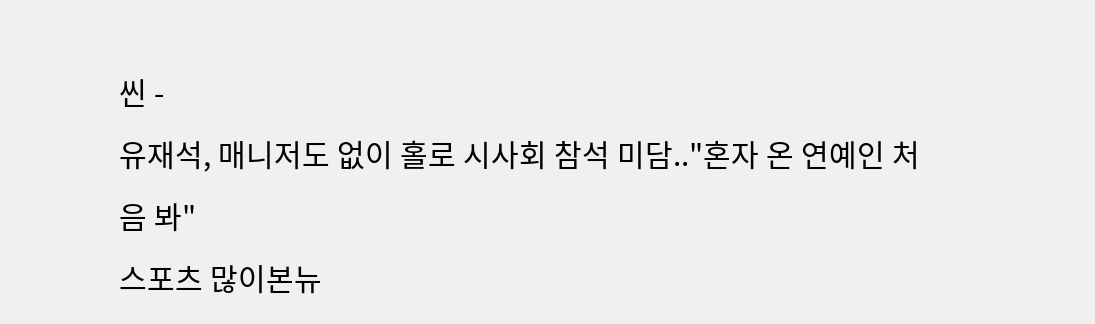씬 -
유재석, 매니저도 없이 홀로 시사회 참석 미담.."혼자 온 연예인 처음 봐"
스포츠 많이본뉴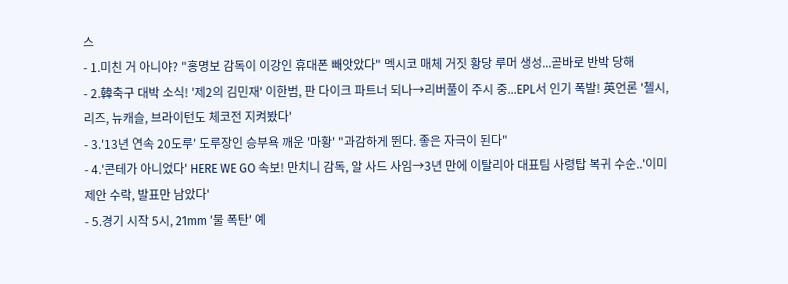스
- 1.미친 거 아니야? "홍명보 감독이 이강인 휴대폰 빼앗았다" 멕시코 매체 거짓 황당 루머 생성...곧바로 반박 당해
- 2.韓축구 대박 소식! '제2의 김민재' 이한범, 판 다이크 파트너 되나→리버풀이 주시 중...EPL서 인기 폭발! 英언론 '첼시, 리즈, 뉴캐슬, 브라이턴도 체코전 지켜봤다'
- 3.'13년 연속 20도루' 도루장인 승부욕 깨운 '마황' "과감하게 뛴다. 좋은 자극이 된다"
- 4.'콘테가 아니었다' HERE WE GO 속보! 만치니 감독, 알 사드 사임→3년 만에 이탈리아 대표팀 사령탑 복귀 수순..'이미 제안 수락, 발표만 남았다'
- 5.경기 시작 5시, 21mm '물 폭탄' 예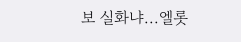보 실화냐...엘롯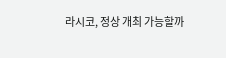라시코, 정상 개최 가능할까